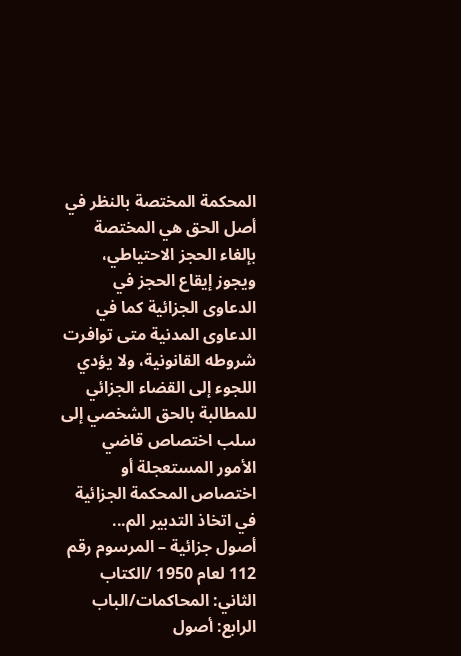المحكمة المختصة بالنظر في أصل الحق هي المختصة بإلغاء الحجز الاحتياطي، ويجوز إيقاع الحجز في الدعاوى الجزائية كما في الدعاوى المدنية متى توافرت شروطه القانونية، ولا يؤدي اللجوء إلى القضاء الجزائي للمطالبة بالحق الشخصي إلى سلب اختصاص قاضي الأمور المستعجلة أو اختصاص المحكمة الجزائية في اتخاذ التدبير الم...
أصول جزائية – المرسوم رقم 112 لعام 1950 /الكتاب الثاني: المحاكمات/الباب الرابع: أصول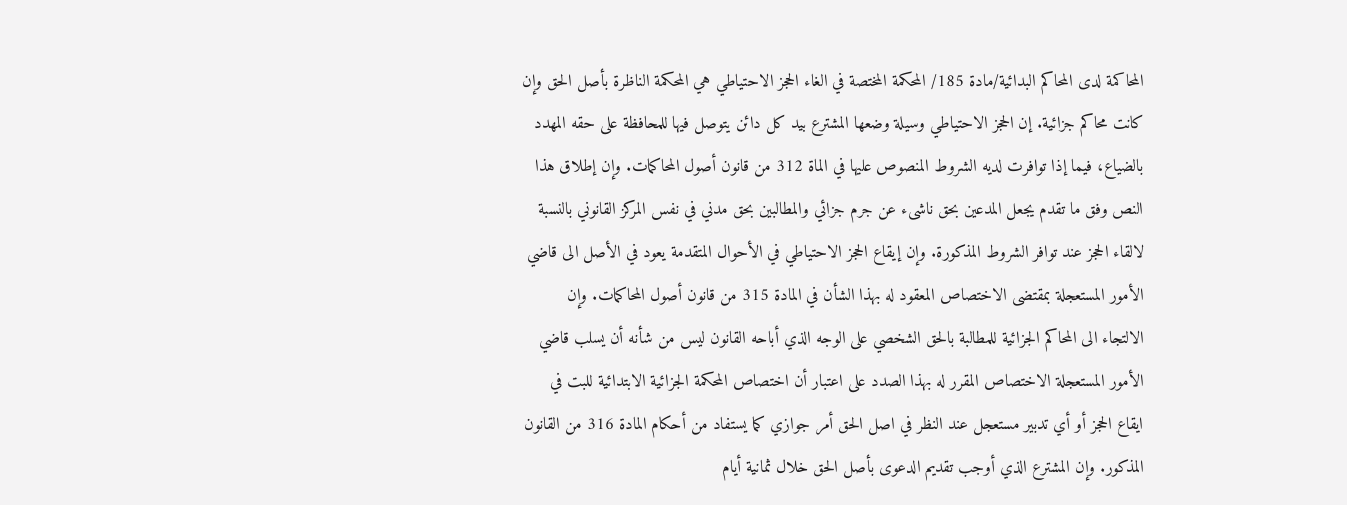المحاكمة لدى المحاكم البدائية/مادة 185/ المحكمة المختصة في الغاء الحجز الاحتياطي هي المحكمة الناظرة بأصل الحق وإن كانت محاكم جزائية. إن الحجز الاحتياطي وسيلة وضعها المشترع بيد كل دائن يتوصل فيها للمحافظة على حقه المهدد بالضياع، فيما إذا توافرت لديه الشروط المنصوص عليها في الماة 312 من قانون أصول المحاكمات. وإن إطلاق هذا النص وفق ما تقدم يجعل المدعين بحق ناشىء عن جرم جزائي والمطالبين بحق مدني في نفس المركز القانوني بالنسبة لالقاء الحجز عند توافر الشروط المذكورة. وإن إيقاع الحجز الاحتياطي في الأحوال المتقدمة يعود في الأصل الى قاضي الأمور المستعجلة بمقتضى الاختصاص المعقود له بهذا الشأن في المادة 315 من قانون أصول المحاكمات. وإن الالتجاء الى المحاكم الجزائية للمطالبة بالحق الشخصي على الوجه الذي أباحه القانون ليس من شأنه أن يسلب قاضي الأمور المستعجلة الاختصاص المقرر له بهذا الصدد على اعتبار أن اختصاص المحكمة الجزائية الابتدائية للبت في ايقاع الحجز أو أي تدبير مستعجل عند النظر في اصل الحق أمر جوازي كما يستفاد من أحكام المادة 316 من القانون المذكور. وإن المشترع الذي أوجب تقديم الدعوى بأصل الحق خلال ثمانية أيام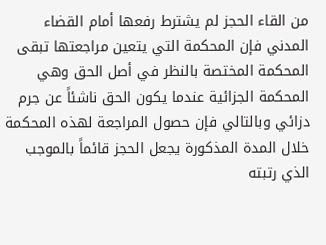من القاء الحجز لم يشترط رفعها أمام القضاء المدني فإن المحكمة التي يتعين مراجعتها تبقى المحكمة المختصة بالنظر في أصل الحق وهي المحكمة الجزائية عندما يكون الحق ناشئاً عن جرم دزائي وبالتالي فإن حصول المراجعة لهذه المحكمة خلال المدة المذكورة يجعل الحجز قائماً بالموجب الذي رتبته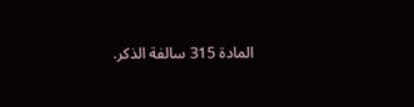المادة 315 سالفة الذكر.